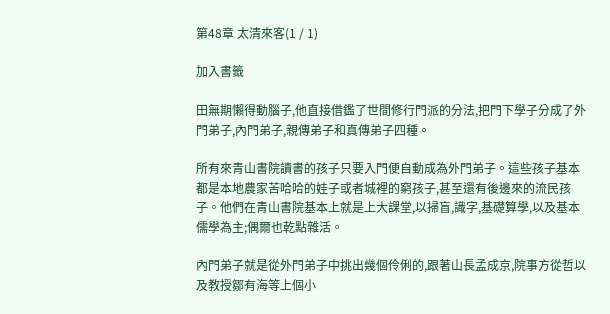第48章 太清來客(1 / 1)

加入書籤

田無期懶得動腦子,他直接借鑑了世間修行門派的分法,把門下學子分成了外門弟子,內門弟子,親傳弟子和真傳弟子四種。

所有來青山書院讀書的孩子只要入門便自動成為外門弟子。這些孩子基本都是本地農家苦哈哈的娃子或者城裡的窮孩子,甚至還有後邊來的流民孩子。他們在青山書院基本上就是上大課堂,以掃盲,識字,基礎算學,以及基本儒學為主;偶爾也乾點雜活。

內門弟子就是從外門弟子中挑出幾個伶俐的,跟著山長孟成京,院事方從哲以及教授鄒有海等上個小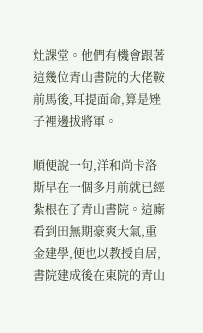灶課堂。他們有機會跟著這幾位青山書院的大佬鞍前馬後,耳提面命,算是矬子裡邊拔將軍。

順便說一句,洋和尚卡洛斯早在一個多月前就已經紮根在了青山書院。這廝看到田無期豪爽大氣,重金建學,便也以教授自居,書院建成後在東院的青山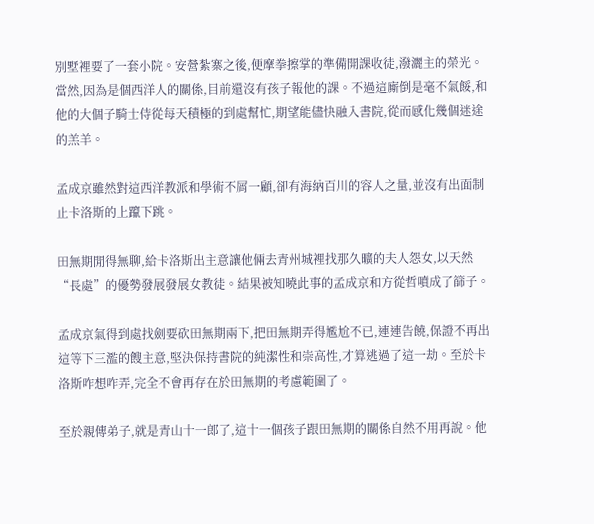別墅裡要了一套小院。安營紮寨之後,便摩拳擦掌的準備開課收徒,潑灑主的榮光。當然,因為是個西洋人的關係,目前還沒有孩子報他的課。不過這廝倒是毫不氣餒,和他的大個子騎士侍從每天積極的到處幫忙,期望能儘快融入書院,從而感化幾個迷途的羔羊。

孟成京雖然對這西洋教派和學術不屑一顧,卻有海納百川的容人之量,並沒有出面制止卡洛斯的上躥下跳。

田無期閒得無聊,給卡洛斯出主意讓他倆去青州城裡找那久曠的夫人怨女,以天然“長處”的優勢發展發展女教徒。結果被知曉此事的孟成京和方從哲噴成了篩子。

孟成京氣得到處找劍要砍田無期兩下,把田無期弄得尷尬不已,連連告饒,保證不再出這等下三濫的餿主意,堅決保持書院的純潔性和崇高性,才算逃過了這一劫。至於卡洛斯咋想咋弄,完全不會再存在於田無期的考慮範圍了。

至於親傳弟子,就是青山十一郎了,這十一個孩子跟田無期的關係自然不用再說。他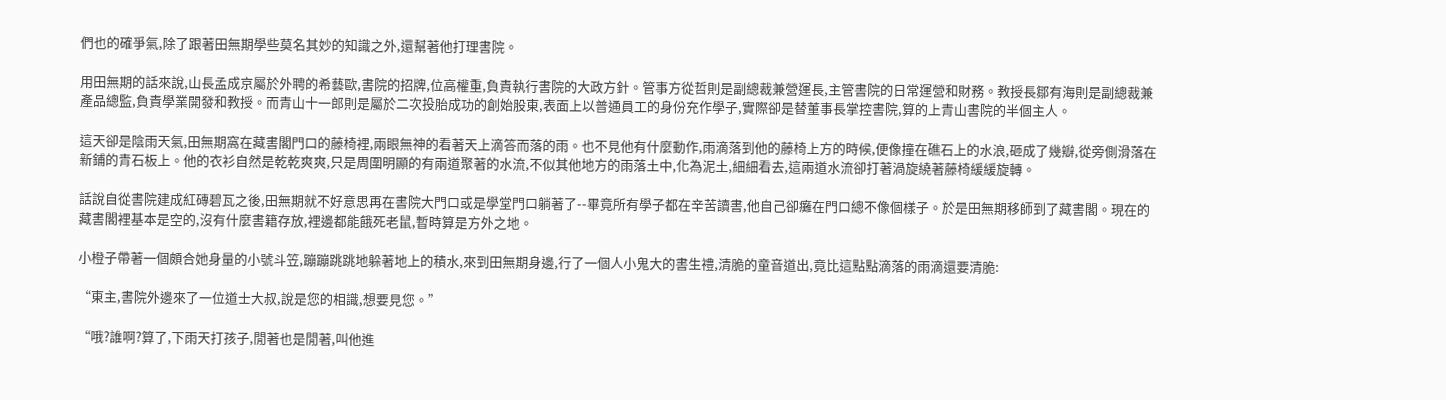們也的確爭氣,除了跟著田無期學些莫名其妙的知識之外,還幫著他打理書院。

用田無期的話來說,山長孟成京屬於外聘的希藝歐,書院的招牌,位高權重,負責執行書院的大政方針。管事方從哲則是副總裁兼營運長,主管書院的日常運營和財務。教授長鄒有海則是副總裁兼產品總監,負責學業開發和教授。而青山十一郎則是屬於二次投胎成功的創始股東,表面上以普通員工的身份充作學子,實際卻是替董事長掌控書院,算的上青山書院的半個主人。

這天卻是陰雨天氣,田無期窩在藏書閣門口的藤椅裡,兩眼無神的看著天上滴答而落的雨。也不見他有什麼動作,雨滴落到他的藤椅上方的時候,便像撞在礁石上的水浪,砸成了幾瓣,從旁側滑落在新鋪的青石板上。他的衣衫自然是乾乾爽爽,只是周圍明顯的有兩道聚著的水流,不似其他地方的雨落土中,化為泥土,細細看去,這兩道水流卻打著渦旋繞著藤椅緩緩旋轉。

話說自從書院建成紅磚碧瓦之後,田無期就不好意思再在書院大門口或是學堂門口躺著了--畢竟所有學子都在辛苦讀書,他自己卻癱在門口總不像個樣子。於是田無期移師到了藏書閣。現在的藏書閣裡基本是空的,沒有什麼書籍存放,裡邊都能餓死老鼠,暫時算是方外之地。

小橙子帶著一個頗合她身量的小號斗笠,蹦蹦跳跳地躲著地上的積水,來到田無期身邊,行了一個人小鬼大的書生禮,清脆的童音道出,竟比這點點滴落的雨滴還要清脆:

“東主,書院外邊來了一位道士大叔,說是您的相識,想要見您。”

“哦?誰啊?算了,下雨天打孩子,閒著也是閒著,叫他進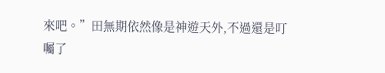來吧。”田無期依然像是神遊天外,不過還是叮囑了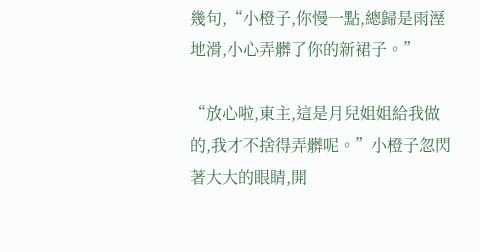幾句,“小橙子,你慢一點,總歸是雨溼地滑,小心弄髒了你的新裙子。”

“放心啦,東主,這是月兒姐姐給我做的,我才不捨得弄髒呢。”小橙子忽閃著大大的眼睛,開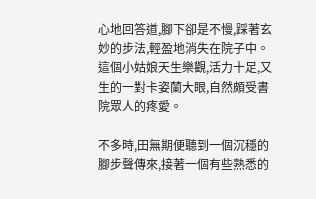心地回答道,腳下卻是不慢,踩著玄妙的步法,輕盈地消失在院子中。這個小姑娘天生樂觀,活力十足,又生的一對卡姿蘭大眼,自然頗受書院眾人的疼愛。

不多時,田無期便聽到一個沉穩的腳步聲傳來,接著一個有些熟悉的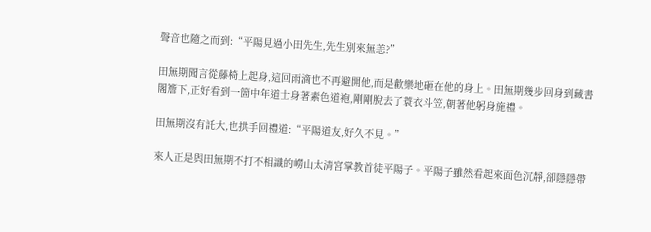聲音也隨之而到:“平陽見過小田先生,先生別來無恙?”

田無期聞言從藤椅上起身,這回雨滴也不再避開他,而是歡樂地砸在他的身上。田無期幾步回身到藏書閣簷下,正好看到一箇中年道士身著素色道袍,剛剛脫去了蓑衣斗笠,朝著他躬身施禮。

田無期沒有託大,也拱手回禮道:“平陽道友,好久不見。”

來人正是與田無期不打不相識的嶗山太清宮掌教首徒平陽子。平陽子雖然看起來面色沉靜,卻隱隱帶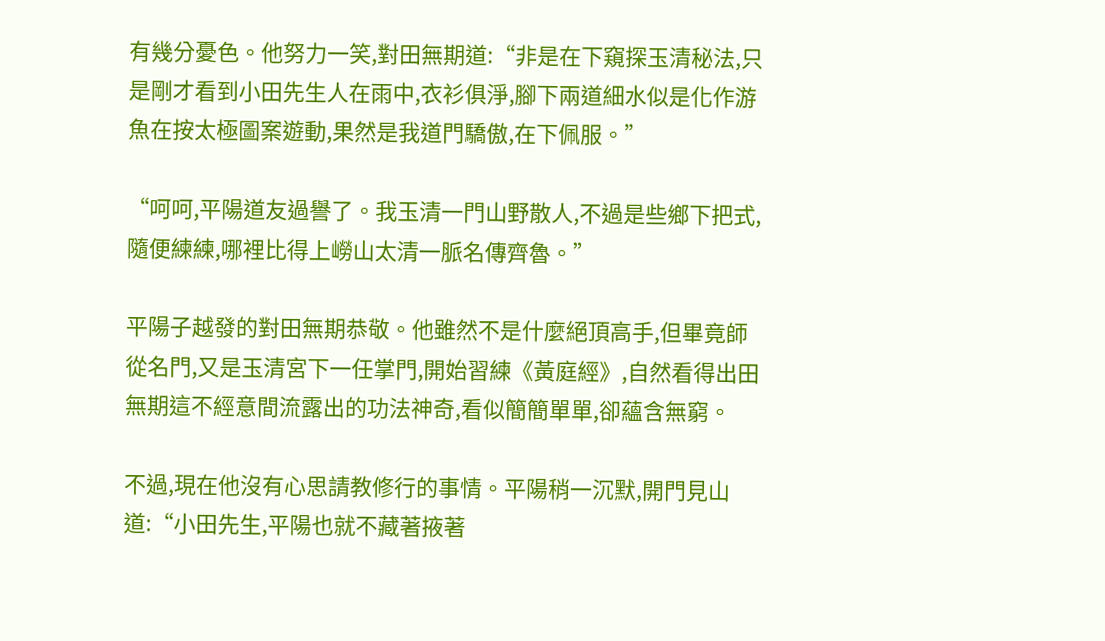有幾分憂色。他努力一笑,對田無期道:“非是在下窺探玉清秘法,只是剛才看到小田先生人在雨中,衣衫俱淨,腳下兩道細水似是化作游魚在按太極圖案遊動,果然是我道門驕傲,在下佩服。”

“呵呵,平陽道友過譽了。我玉清一門山野散人,不過是些鄉下把式,隨便練練,哪裡比得上嶗山太清一脈名傳齊魯。”

平陽子越發的對田無期恭敬。他雖然不是什麼絕頂高手,但畢竟師從名門,又是玉清宮下一任掌門,開始習練《黃庭經》,自然看得出田無期這不經意間流露出的功法神奇,看似簡簡單單,卻蘊含無窮。

不過,現在他沒有心思請教修行的事情。平陽稍一沉默,開門見山道:“小田先生,平陽也就不藏著掖著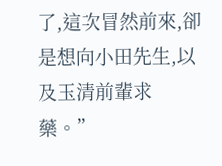了,這次冒然前來,卻是想向小田先生,以及玉清前輩求藥。”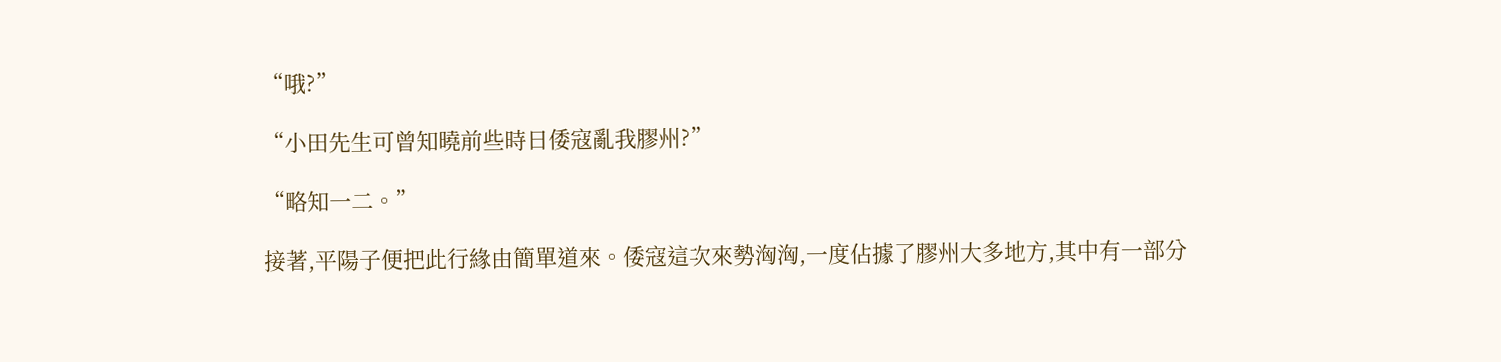“哦?”

“小田先生可曾知曉前些時日倭寇亂我膠州?”

“略知一二。”

接著,平陽子便把此行緣由簡單道來。倭寇這次來勢洶洶,一度佔據了膠州大多地方,其中有一部分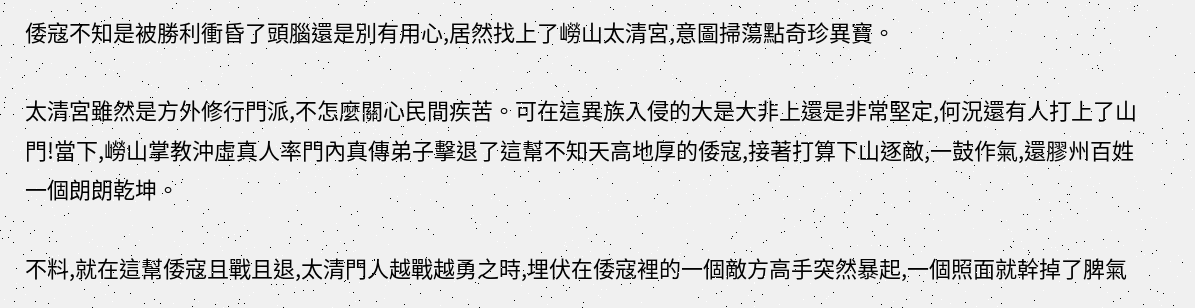倭寇不知是被勝利衝昏了頭腦還是別有用心,居然找上了嶗山太清宮,意圖掃蕩點奇珍異寶。

太清宮雖然是方外修行門派,不怎麼關心民間疾苦。可在這異族入侵的大是大非上還是非常堅定,何況還有人打上了山門!當下,嶗山掌教沖虛真人率門內真傳弟子擊退了這幫不知天高地厚的倭寇,接著打算下山逐敵,一鼓作氣,還膠州百姓一個朗朗乾坤。

不料,就在這幫倭寇且戰且退,太清門人越戰越勇之時,埋伏在倭寇裡的一個敵方高手突然暴起,一個照面就幹掉了脾氣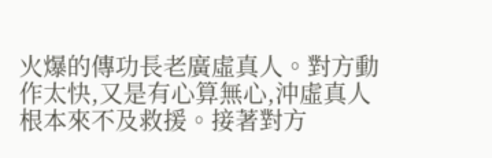火爆的傳功長老廣虛真人。對方動作太快,又是有心算無心,沖虛真人根本來不及救援。接著對方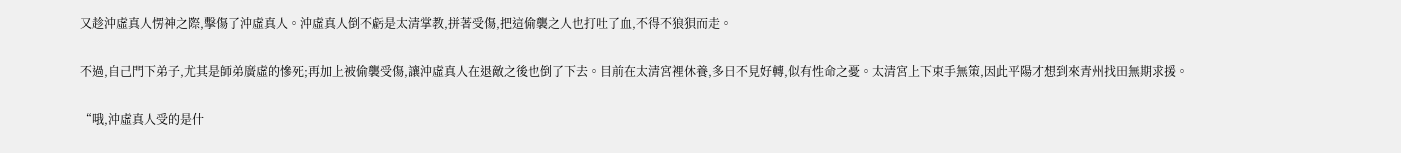又趁沖虛真人愣神之際,擊傷了沖虛真人。沖虛真人倒不虧是太清掌教,拼著受傷,把這偷襲之人也打吐了血,不得不狼狽而走。

不過,自己門下弟子,尤其是師弟廣虛的慘死;再加上被偷襲受傷,讓沖虛真人在退敵之後也倒了下去。目前在太清宮裡休養,多日不見好轉,似有性命之憂。太清宮上下束手無策,因此平陽才想到來青州找田無期求援。

“哦,沖虛真人受的是什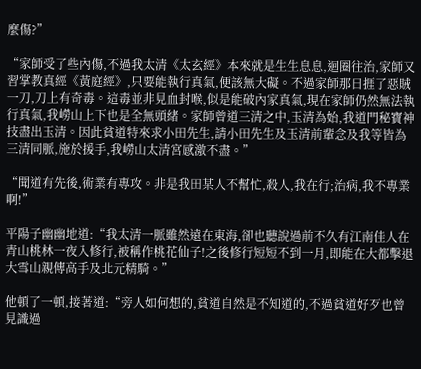麼傷?”

“家師受了些內傷,不過我太清《太玄經》本來就是生生息息,迴圈往治,家師又習掌教真經《黃庭經》,只要能執行真氣,便該無大礙。不過家師那日捱了惡賊一刀,刀上有奇毒。這毒並非見血封喉,似是能破內家真氣,現在家師仍然無法執行真氣,我嶗山上下也是全無頭緒。家師曾道三清之中,玉清為始,我道門秘寶神技盡出玉清。因此貧道特來求小田先生,請小田先生及玉清前輩念及我等皆為三清同脈,施於援手,我嶗山太清宮感激不盡。”

“聞道有先後,術業有專攻。非是我田某人不幫忙,殺人,我在行;治病,我不專業啊!”

平陽子幽幽地道:“我太清一脈雖然遠在東海,卻也聽說過前不久有江南佳人在青山桃林一夜入修行,被稱作桃花仙子!之後修行短短不到一月,即能在大都擊退大雪山親傳高手及北元精騎。”

他頓了一頓,接著道:“旁人如何想的,貧道自然是不知道的,不過貧道好歹也曾見識過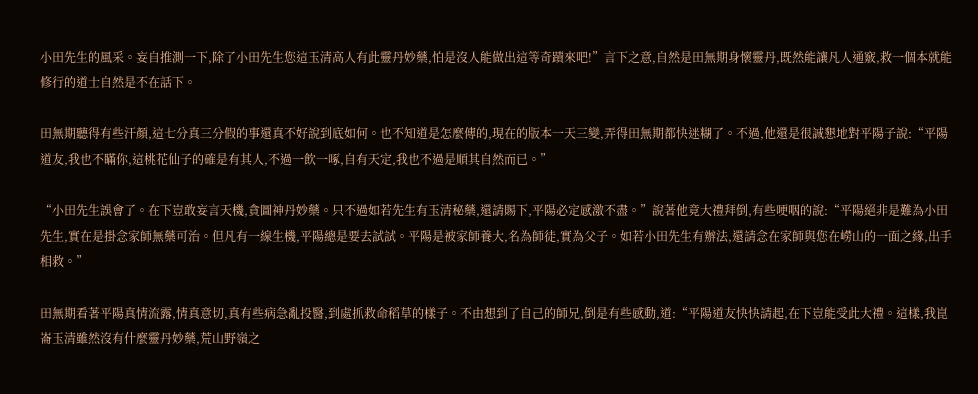小田先生的風采。妄自推測一下,除了小田先生您這玉清高人有此靈丹妙藥,怕是沒人能做出這等奇蹟來吧!”言下之意,自然是田無期身懷靈丹,既然能讓凡人通竅,救一個本就能修行的道士自然是不在話下。

田無期聽得有些汗顏,這七分真三分假的事還真不好說到底如何。也不知道是怎麼傳的,現在的版本一天三變,弄得田無期都快迷糊了。不過,他還是很誠懇地對平陽子說:“平陽道友,我也不瞞你,這桃花仙子的確是有其人,不過一飲一啄,自有天定,我也不過是順其自然而已。”

“小田先生誤會了。在下豈敢妄言天機,貪圖神丹妙藥。只不過如若先生有玉清秘藥,還請賜下,平陽必定感激不盡。”說著他竟大禮拜倒,有些哽咽的說:“平陽絕非是難為小田先生,實在是掛念家師無藥可治。但凡有一線生機,平陽總是要去試試。平陽是被家師養大,名為師徒,實為父子。如若小田先生有辦法,還請念在家師與您在嶗山的一面之緣,出手相救。”

田無期看著平陽真情流露,情真意切,真有些病急亂投醫,到處抓救命稻草的樣子。不由想到了自己的師兄,倒是有些感動,道:“平陽道友快快請起,在下豈能受此大禮。這樣,我崑崙玉清雖然沒有什麼靈丹妙藥,荒山野嶺之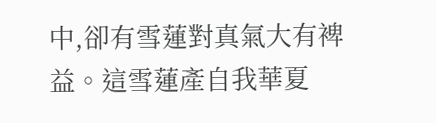中,卻有雪蓮對真氣大有裨益。這雪蓮產自我華夏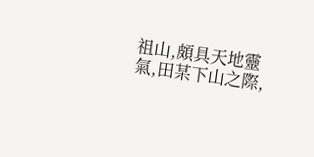祖山,頗具天地靈氣,田某下山之際,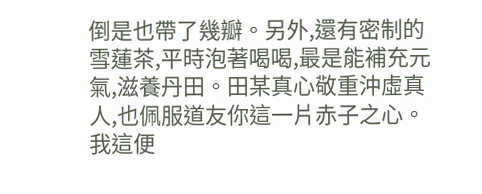倒是也帶了幾瓣。另外,還有密制的雪蓮茶,平時泡著喝喝,最是能補充元氣,滋養丹田。田某真心敬重沖虛真人,也佩服道友你這一片赤子之心。我這便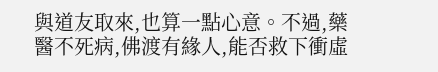與道友取來,也算一點心意。不過,藥醫不死病,佛渡有緣人,能否救下衝虛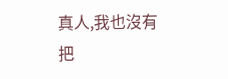真人,我也沒有把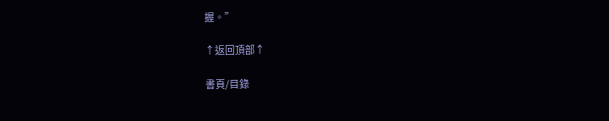握。”

↑返回頂部↑

書頁/目錄